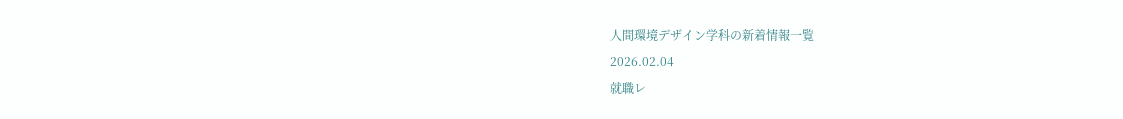人間環境デザイン学科の新着情報一覧
2026.02.04
就職レ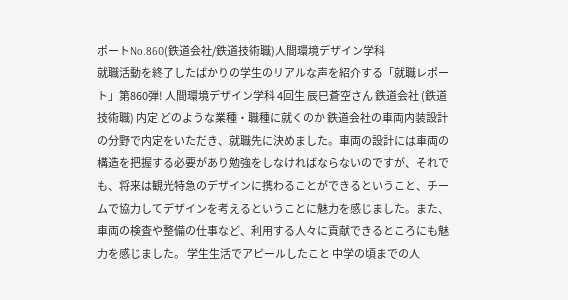ポートNo.860(鉄道会社/鉄道技術職)人間環境デザイン学科
就職活動を終了したばかりの学生のリアルな声を紹介する「就職レポート」第860弾! 人間環境デザイン学科 4回生 辰巳蒼空さん 鉄道会社 (鉄道技術職) 内定 どのような業種・職種に就くのか 鉄道会社の車両内装設計の分野で内定をいただき、就職先に決めました。車両の設計には車両の構造を把握する必要があり勉強をしなければならないのですが、それでも、将来は観光特急のデザインに携わることができるということ、チームで協力してデザインを考えるということに魅力を感じました。また、車両の検査や整備の仕事など、利用する人々に貢献できるところにも魅力を感じました。 学生生活でアピールしたこと 中学の頃までの人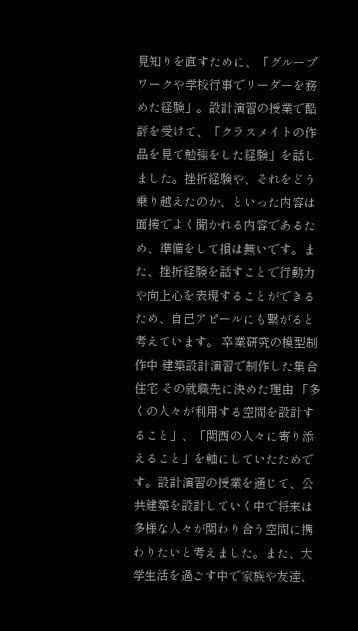見知りを直すために、「グループワークや学校行事でリーダーを務めた経験」。設計演習の授業で酷評を受けて、「クラスメイトの作品を見て勉強をした経験」を話しました。挫折経験や、それをどう乗り越えたのか、といった内容は面接でよく聞かれる内容であるため、準備をして損は無いです。また、挫折経験を話すことで行動力や向上心を表現することができるため、自己アピールにも繋がると考えています。 卒業研究の模型制作中 建築設計演習で制作した集合住宅 その就職先に決めた理由 「多くの人々が利用する空間を設計すること」、「関西の人々に寄り添えること」を軸にしていたためです。設計演習の授業を通じて、公共建築を設計していく中で将来は多様な人々が関わり合う空間に携わりたいと考えました。また、大学生活を過ごす中で家族や友達、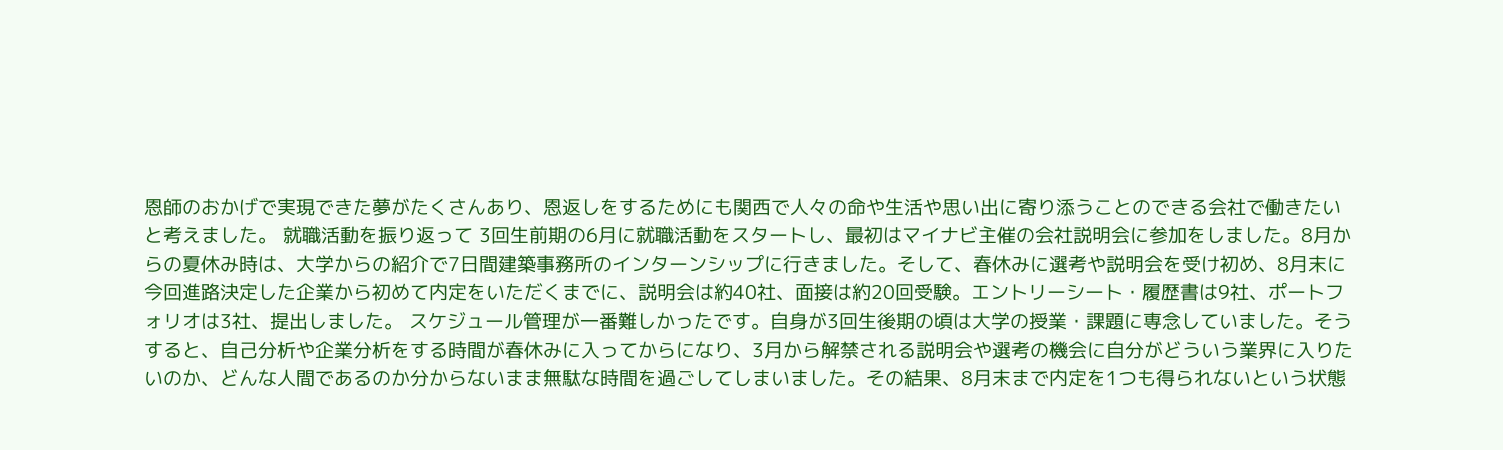恩師のおかげで実現できた夢がたくさんあり、恩返しをするためにも関西で人々の命や生活や思い出に寄り添うことのできる会社で働きたいと考えました。 就職活動を振り返って 3回生前期の6月に就職活動をスタートし、最初はマイナビ主催の会社説明会に参加をしました。8月からの夏休み時は、大学からの紹介で7日間建築事務所のインターンシップに行きました。そして、春休みに選考や説明会を受け初め、8月末に今回進路決定した企業から初めて内定をいただくまでに、説明会は約40社、面接は約20回受験。エントリーシート・履歴書は9社、ポートフォリオは3社、提出しました。 スケジュール管理が一番難しかったです。自身が3回生後期の頃は大学の授業・課題に専念していました。そうすると、自己分析や企業分析をする時間が春休みに入ってからになり、3月から解禁される説明会や選考の機会に自分がどういう業界に入りたいのか、どんな人間であるのか分からないまま無駄な時間を過ごしてしまいました。その結果、8月末まで内定を1つも得られないという状態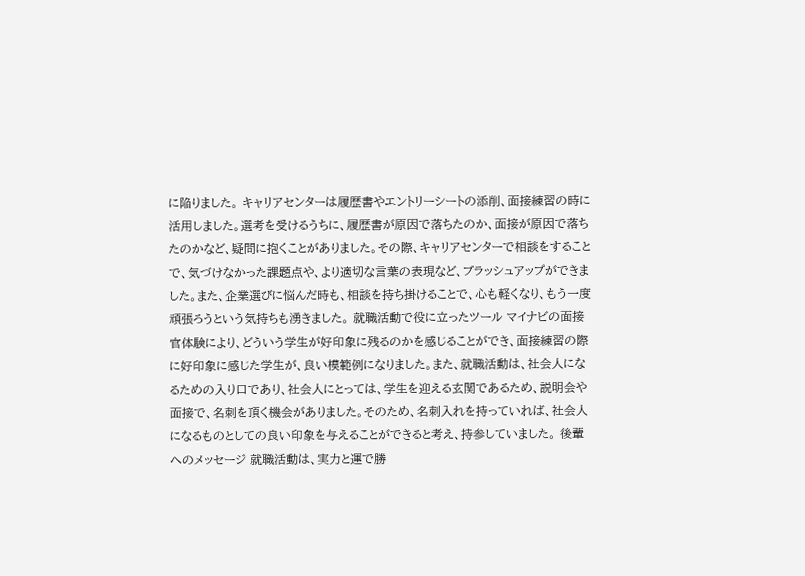に陥りました。 キャリアセンターは履歴書やエントリーシートの添削、面接練習の時に活用しました。選考を受けるうちに、履歴書が原因で落ちたのか、面接が原因で落ちたのかなど、疑問に抱くことがありました。その際、キャリアセンターで相談をすることで、気づけなかった課題点や、より適切な言葉の表現など、ブラッシュアップができました。また、企業選びに悩んだ時も、相談を持ち掛けることで、心も軽くなり、もう一度頑張ろうという気持ちも湧きました。 就職活動で役に立ったツール マイナビの面接官体験により、どういう学生が好印象に残るのかを感じることができ、面接練習の際に好印象に感じた学生が、良い模範例になりました。また、就職活動は、社会人になるための入り口であり、社会人にとっては、学生を迎える玄関であるため、説明会や面接で、名刺を頂く機会がありました。そのため、名刺入れを持っていれば、社会人になるものとしての良い印象を与えることができると考え、持参していました。 後輩へのメッセージ 就職活動は、実力と運で勝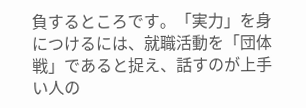負するところです。「実力」を身につけるには、就職活動を「団体戦」であると捉え、話すのが上手い人の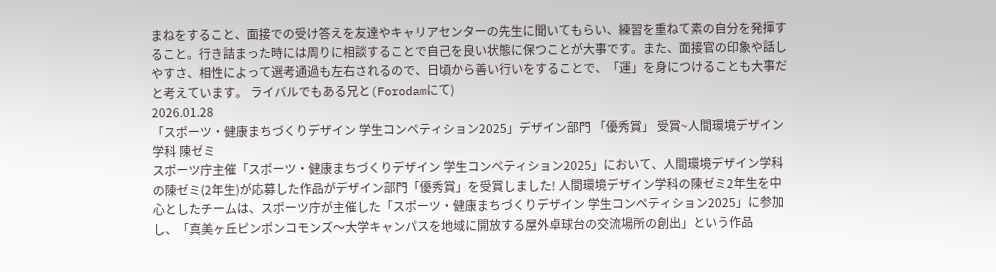まねをすること、面接での受け答えを友達やキャリアセンターの先生に聞いてもらい、練習を重ねて素の自分を発揮すること。行き詰まった時には周りに相談することで自己を良い状態に保つことが大事です。また、面接官の印象や話しやすさ、相性によって選考通過も左右されるので、日頃から善い行いをすることで、「運」を身につけることも大事だと考えています。 ライバルでもある兄と(Forodamにて)
2026.01.28
「スポーツ・健康まちづくりデザイン 学生コンペティション2025」デザイン部門 「優秀賞」 受賞~人間環境デザイン学科 陳ゼミ
スポーツ庁主催「スポーツ・健康まちづくりデザイン 学生コンペティション2025」において、人間環境デザイン学科の陳ゼミ(2年生)が応募した作品がデザイン部門「優秀賞」を受賞しました! 人間環境デザイン学科の陳ゼミ2年生を中心としたチームは、スポーツ庁が主催した「スポーツ・健康まちづくりデザイン 学生コンペティション2025」に参加し、「真美ヶ丘ピンポンコモンズ〜大学キャンパスを地域に開放する屋外卓球台の交流場所の創出」という作品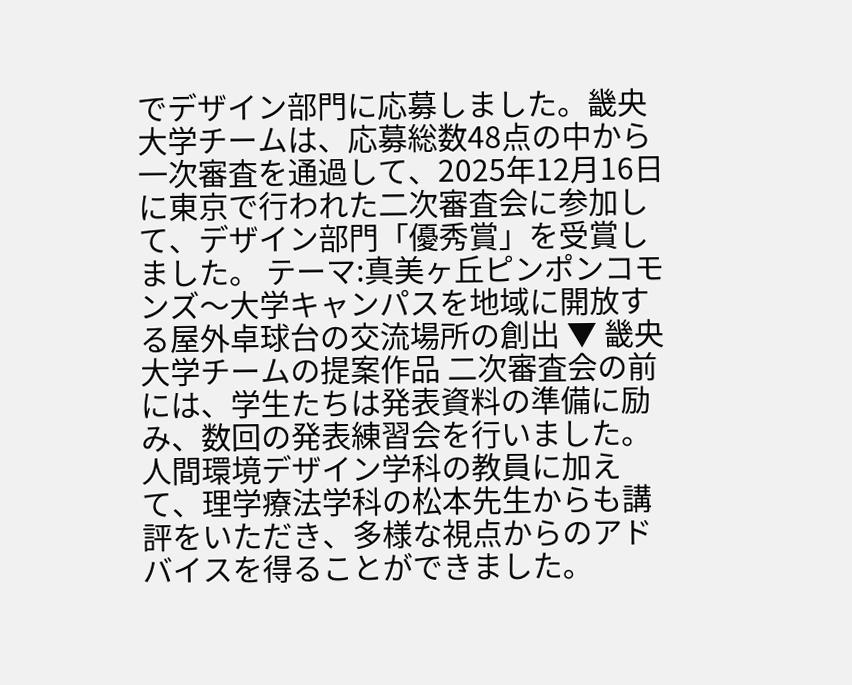でデザイン部門に応募しました。畿央大学チームは、応募総数48点の中から一次審査を通過して、2025年12月16日に東京で行われた二次審査会に参加して、デザイン部門「優秀賞」を受賞しました。 テーマ:真美ヶ丘ピンポンコモンズ〜大学キャンパスを地域に開放する屋外卓球台の交流場所の創出 ▼ 畿央大学チームの提案作品 二次審査会の前には、学生たちは発表資料の準備に励み、数回の発表練習会を行いました。人間環境デザイン学科の教員に加えて、理学療法学科の松本先生からも講評をいただき、多様な視点からのアドバイスを得ることができました。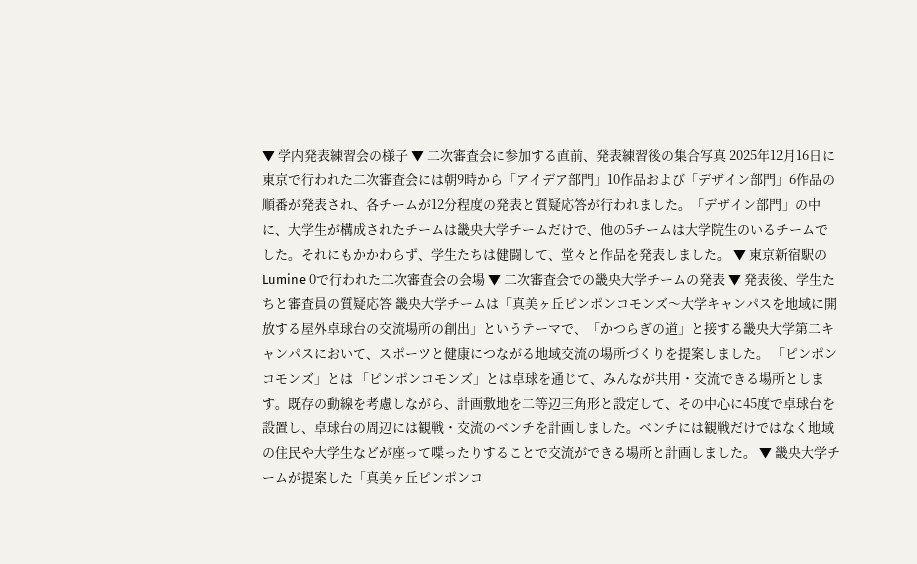▼ 学内発表練習会の様子 ▼ 二次審査会に参加する直前、発表練習後の集合写真 2025年12月16日に東京で行われた二次審査会には朝9時から「アイデア部門」10作品および「デザイン部門」6作品の順番が発表され、各チームが12分程度の発表と質疑応答が行われました。「デザイン部門」の中に、大学生が構成されたチームは畿央大学チームだけで、他の5チームは大学院生のいるチームでした。それにもかかわらず、学生たちは健闘して、堂々と作品を発表しました。 ▼ 東京新宿駅のLumine 0で行われた二次審査会の会場 ▼ 二次審査会での畿央大学チームの発表 ▼ 発表後、学生たちと審査員の質疑応答 畿央大学チームは「真美ヶ丘ピンポンコモンズ〜大学キャンパスを地域に開放する屋外卓球台の交流場所の創出」というテーマで、「かつらぎの道」と接する畿央大学第二キャンパスにおいて、スポーツと健康につながる地域交流の場所づくりを提案しました。 「ピンポンコモンズ」とは 「ピンポンコモンズ」とは卓球を通じて、みんなが共用・交流できる場所とします。既存の動線を考慮しながら、計画敷地を二等辺三角形と設定して、その中心に45度で卓球台を設置し、卓球台の周辺には観戦・交流のベンチを計画しました。ベンチには観戦だけではなく地域の住民や大学生などが座って喋ったりすることで交流ができる場所と計画しました。 ▼ 畿央大学チームが提案した「真美ヶ丘ピンポンコ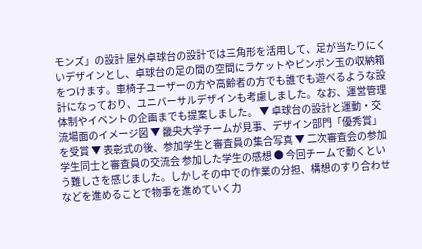モンズ」の設計 屋外卓球台の設計では三角形を活用して、足が当たりにくいデザインとし、卓球台の足の間の空間にラケットやピンポン玉の収納箱をつけます。車椅子ユーザーの方や高齢者の方でも誰でも遊べるような設計になっており、ユニバーサルデザインも考慮しました。なお、運営管理体制やイベントの企画までも提案しました。 ▼ 卓球台の設計と運動・交流場面のイメージ図 ▼ 畿央大学チームが見事、デザイン部門「優秀賞」を受賞 ▼ 表彰式の後、参加学生と審査員の集合写真 ▼ 二次審査会の参加学生同士と審査員の交流会 参加した学生の感想 ● 今回チームで動くという難しさを感じました。しかしその中での作業の分担、構想のすり合わせなどを進めることで物事を進めていく力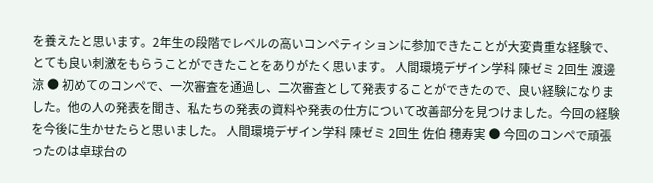を養えたと思います。2年生の段階でレベルの高いコンペティションに参加できたことが大変貴重な経験で、とても良い刺激をもらうことができたことをありがたく思います。 人間環境デザイン学科 陳ゼミ 2回生 渡邊 涼 ● 初めてのコンペで、一次審査を通過し、二次審査として発表することができたので、良い経験になりました。他の人の発表を聞き、私たちの発表の資料や発表の仕方について改善部分を見つけました。今回の経験を今後に生かせたらと思いました。 人間環境デザイン学科 陳ゼミ 2回生 佐伯 穗寿実 ● 今回のコンペで頑張ったのは卓球台の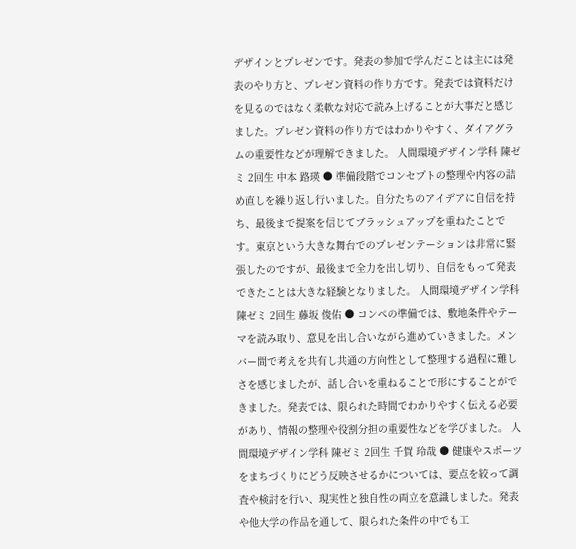デザインとプレゼンです。発表の参加で学んだことは主には発表のやり方と、プレゼン資料の作り方です。発表では資料だけを見るのではなく柔軟な対応で読み上げることが大事だと感じました。プレゼン資料の作り方ではわかりやすく、ダイアグラムの重要性などが理解できました。 人間環境デザイン学科 陳ゼミ 2回生 中本 路瑛 ● 準備段階でコンセプトの整理や内容の詰め直しを繰り返し行いました。自分たちのアイデアに自信を持ち、最後まで提案を信じてブラッシュアップを重ねたことです。東京という大きな舞台でのプレゼンテーションは非常に緊張したのですが、最後まで全力を出し切り、自信をもって発表できたことは大きな経験となりました。 人間環境デザイン学科 陳ゼミ 2回生 藤坂 俊佑 ● コンペの準備では、敷地条件やテーマを読み取り、意見を出し合いながら進めていきました。メンバー間で考えを共有し共通の方向性として整理する過程に難しさを感じましたが、話し合いを重ねることで形にすることができました。発表では、限られた時間でわかりやすく伝える必要があり、情報の整理や役割分担の重要性などを学びました。 人間環境デザイン学科 陳ゼミ 2回生 千賀 玲哉 ● 健康やスポーツをまちづくりにどう反映させるかについては、要点を絞って調査や検討を行い、現実性と独自性の両立を意識しました。発表や他大学の作品を通して、限られた条件の中でも工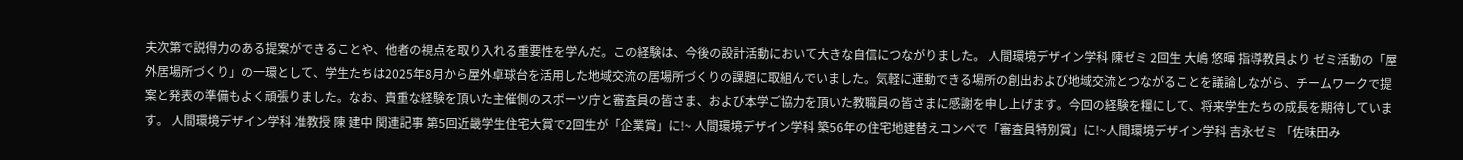夫次第で説得力のある提案ができることや、他者の視点を取り入れる重要性を学んだ。この経験は、今後の設計活動において大きな自信につながりました。 人間環境デザイン学科 陳ゼミ 2回生 大嶋 悠暉 指導教員より ゼミ活動の「屋外居場所づくり」の一環として、学生たちは2025年8月から屋外卓球台を活用した地域交流の居場所づくりの課題に取組んでいました。気軽に運動できる場所の創出および地域交流とつながることを議論しながら、チームワークで提案と発表の準備もよく頑張りました。なお、貴重な経験を頂いた主催側のスポーツ庁と審査員の皆さま、および本学ご協力を頂いた教職員の皆さまに感謝を申し上げます。今回の経験を糧にして、将来学生たちの成長を期待しています。 人間環境デザイン学科 准教授 陳 建中 関連記事 第5回近畿学生住宅大賞で2回生が「企業賞」に!~ 人間環境デザイン学科 築56年の住宅地建替えコンペで「審査員特別賞」に!~人間環境デザイン学科 吉永ゼミ 「佐味田み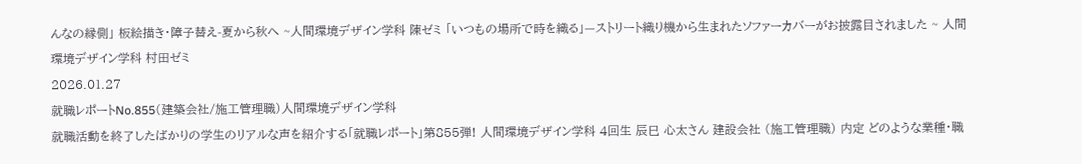んなの縁側」 板絵描き・障子替え-夏から秋へ ~人間環境デザイン学科 陳ゼミ 「いつもの場所で時を織る」—ストリート織り機から生まれたソファーカバーがお披露目されました ~ 人間環境デザイン学科 村田ゼミ
2026.01.27
就職レポートNo.855(建築会社/施工管理職)人間環境デザイン学科
就職活動を終了したばかりの学生のリアルな声を紹介する「就職レポート」第855弾! 人間環境デザイン学科 4回生 辰巳 心太さん 建設会社 (施工管理職) 内定 どのような業種・職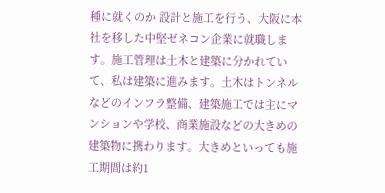種に就くのか 設計と施工を行う、大阪に本社を移した中堅ゼネコン企業に就職します。施工管理は土木と建築に分かれていて、私は建築に進みます。土木はトンネルなどのインフラ整備、建築施工では主にマンションや学校、商業施設などの大きめの建築物に携わります。大きめといっても施工期間は約1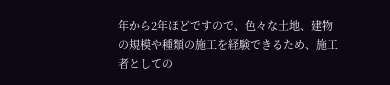年から2年ほどですので、色々な土地、建物の規模や種類の施工を経験できるため、施工者としての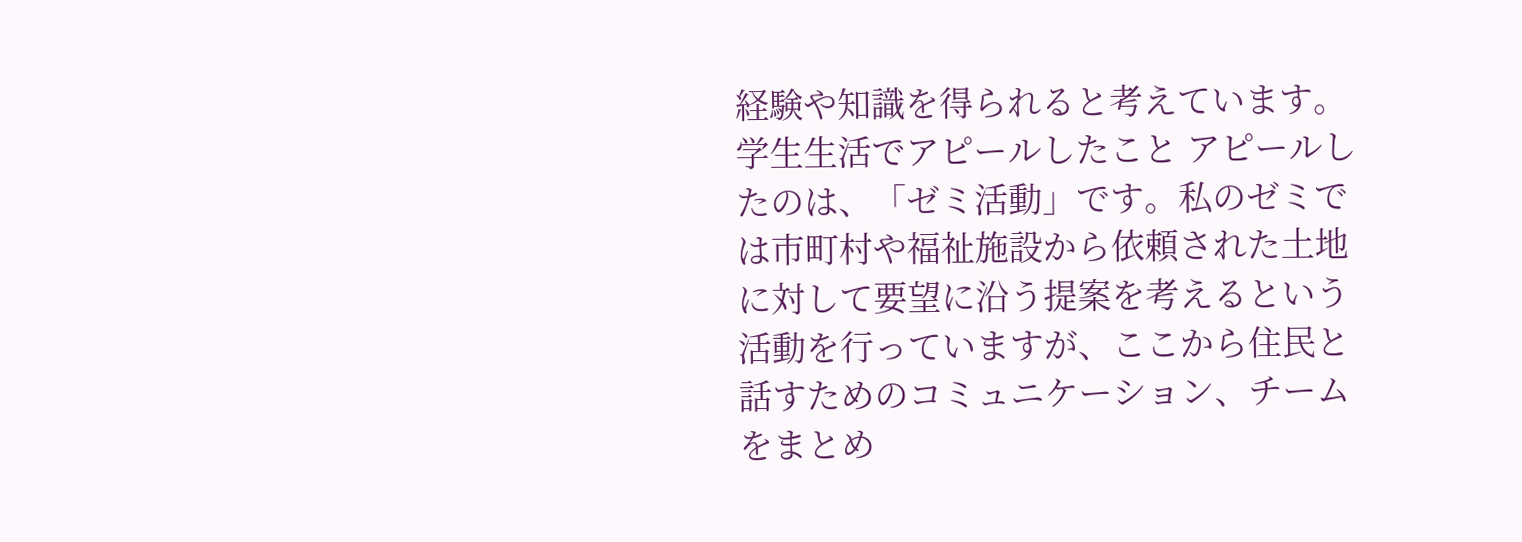経験や知識を得られると考えています。 学生生活でアピールしたこと アピールしたのは、「ゼミ活動」です。私のゼミでは市町村や福祉施設から依頼された土地に対して要望に沿う提案を考えるという活動を行っていますが、ここから住民と話すためのコミュニケーション、チームをまとめ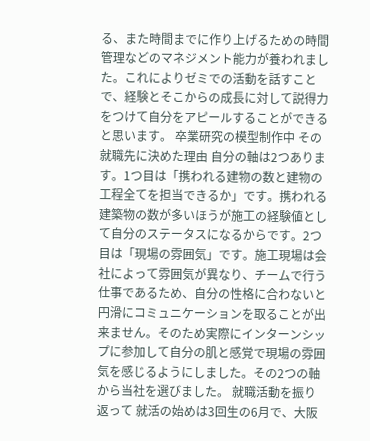る、また時間までに作り上げるための時間管理などのマネジメント能力が養われました。これによりゼミでの活動を話すことで、経験とそこからの成長に対して説得力をつけて自分をアピールすることができると思います。 卒業研究の模型制作中 その就職先に決めた理由 自分の軸は2つあります。1つ目は「携われる建物の数と建物の工程全てを担当できるか」です。携われる建築物の数が多いほうが施工の経験値として自分のステータスになるからです。2つ目は「現場の雰囲気」です。施工現場は会社によって雰囲気が異なり、チームで行う仕事であるため、自分の性格に合わないと円滑にコミュニケーションを取ることが出来ません。そのため実際にインターンシップに参加して自分の肌と感覚で現場の雰囲気を感じるようにしました。その2つの軸から当社を選びました。 就職活動を振り返って 就活の始めは3回生の6月で、大阪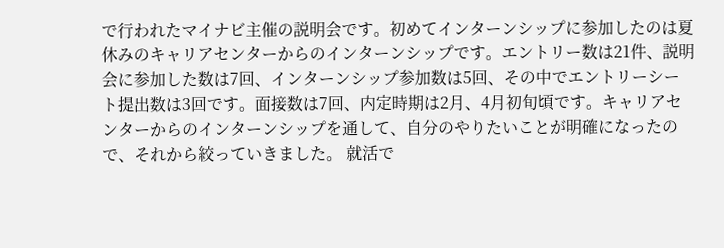で行われたマイナビ主催の説明会です。初めてインターンシップに参加したのは夏休みのキャリアセンターからのインターンシップです。エントリー数は21件、説明会に参加した数は7回、インターンシップ参加数は5回、その中でエントリーシート提出数は3回です。面接数は7回、内定時期は2月、4月初旬頃です。キャリアセンターからのインターンシップを通して、自分のやりたいことが明確になったので、それから絞っていきました。 就活で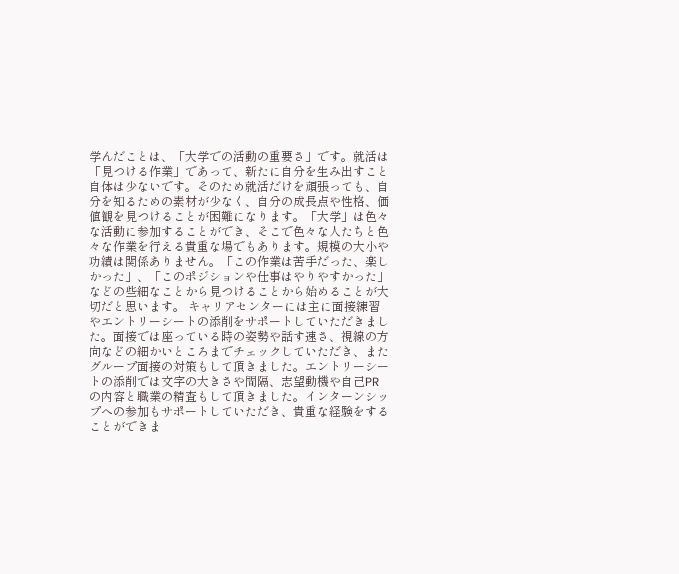学んだことは、「大学での活動の重要さ」です。就活は「見つける作業」であって、新たに自分を生み出すこと自体は少ないです。そのため就活だけを頑張っても、自分を知るための素材が少なく、自分の成長点や性格、価値観を見つけることが困難になります。「大学」は色々な活動に参加することができ、そこで色々な人たちと色々な作業を行える貴重な場でもあります。規模の大小や功績は関係ありません。「この作業は苦手だった、楽しかった」、「このポジションや仕事はやりやすかった」などの些細なことから見つけることから始めることが大切だと思います。 キャリアセンターには主に面接練習やエントリーシートの添削をサポートしていただきました。面接では座っている時の姿勢や話す速さ、視線の方向などの細かいところまでチェックしていただき、またグループ面接の対策もして頂きました。エントリーシートの添削では文字の大きさや間隔、志望動機や自己PRの内容と職業の精査もして頂きました。インターンシップへの参加もサポートしていただき、貴重な経験をすることができま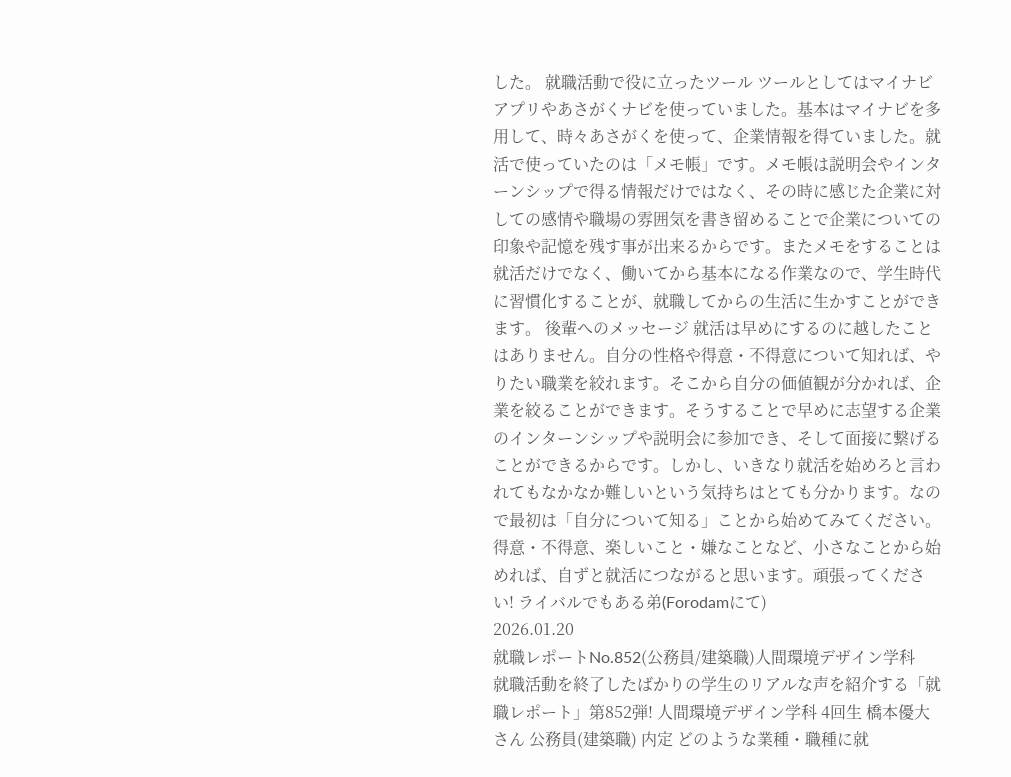した。 就職活動で役に立ったツール ツールとしてはマイナビアプリやあさがくナビを使っていました。基本はマイナビを多用して、時々あさがくを使って、企業情報を得ていました。就活で使っていたのは「メモ帳」です。メモ帳は説明会やインターンシップで得る情報だけではなく、その時に感じた企業に対しての感情や職場の雰囲気を書き留めることで企業についての印象や記憶を残す事が出来るからです。またメモをすることは就活だけでなく、働いてから基本になる作業なので、学生時代に習慣化することが、就職してからの生活に生かすことができます。 後輩へのメッセージ 就活は早めにするのに越したことはありません。自分の性格や得意・不得意について知れば、やりたい職業を絞れます。そこから自分の価値観が分かれば、企業を絞ることができます。そうすることで早めに志望する企業のインターンシップや説明会に参加でき、そして面接に繋げることができるからです。しかし、いきなり就活を始めろと言われてもなかなか難しいという気持ちはとても分かります。なので最初は「自分について知る」ことから始めてみてください。得意・不得意、楽しいこと・嫌なことなど、小さなことから始めれば、自ずと就活につながると思います。頑張ってください! ライバルでもある弟(Forodamにて)
2026.01.20
就職レポートNo.852(公務員/建築職)人間環境デザイン学科
就職活動を終了したばかりの学生のリアルな声を紹介する「就職レポート」第852弾! 人間環境デザイン学科 4回生 橋本優大さん 公務員(建築職) 内定 どのような業種・職種に就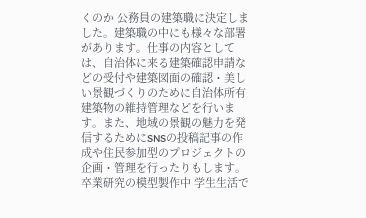くのか 公務員の建築職に決定しました。建築職の中にも様々な部署があります。仕事の内容としては、自治体に来る建築確認申請などの受付や建築図面の確認・美しい景観づくりのために自治体所有建築物の維持管理などを行います。また、地域の景観の魅力を発信するためにSNSの投稿記事の作成や住民参加型のプロジェクトの企画・管理を行ったりもします。 卒業研究の模型製作中 学生生活で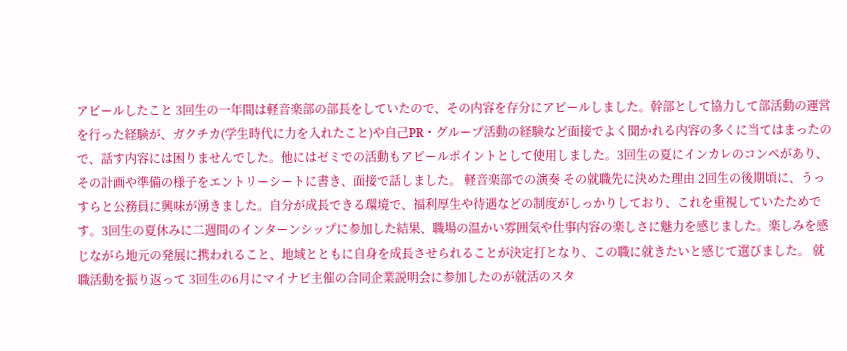アピールしたこと 3回生の一年間は軽音楽部の部長をしていたので、その内容を存分にアピールしました。幹部として協力して部活動の運営を行った経験が、ガクチカ(学生時代に力を入れたこと)や自己PR・グループ活動の経験など面接でよく聞かれる内容の多くに当てはまったので、話す内容には困りませんでした。他にはゼミでの活動もアピールポイントとして使用しました。3回生の夏にインカレのコンペがあり、その計画や準備の様子をエントリーシートに書き、面接で話しました。 軽音楽部での演奏 その就職先に決めた理由 2回生の後期頃に、うっすらと公務員に興味が湧きました。自分が成長できる環境で、福利厚生や待遇などの制度がしっかりしており、これを重視していたためです。3回生の夏休みに二週間のインターンシップに参加した結果、職場の温かい雰囲気や仕事内容の楽しさに魅力を感じました。楽しみを感じながら地元の発展に携われること、地域とともに自身を成長させられることが決定打となり、この職に就きたいと感じて選びました。 就職活動を振り返って 3回生の6月にマイナビ主催の合同企業説明会に参加したのが就活のスタ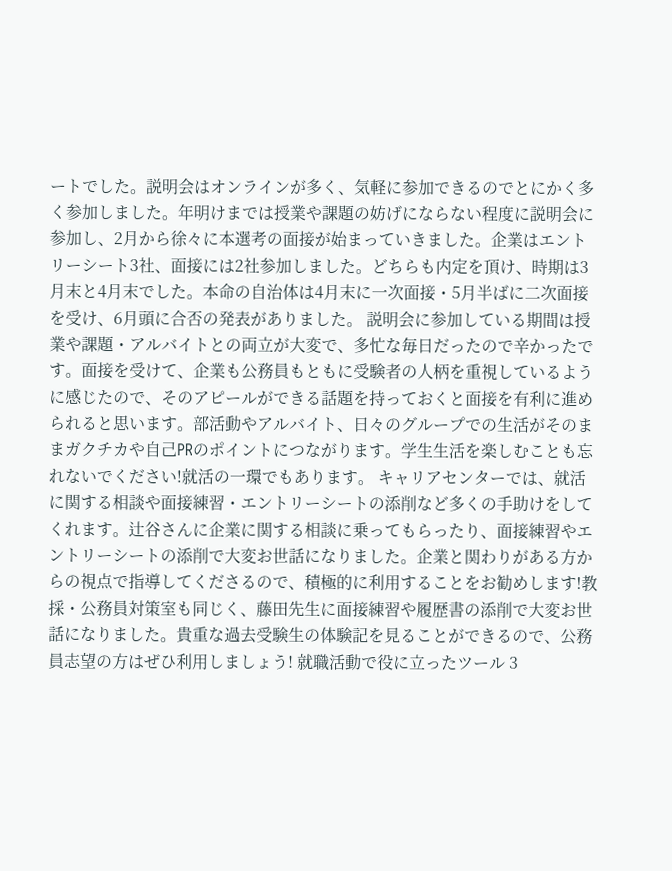ートでした。説明会はオンラインが多く、気軽に参加できるのでとにかく多く参加しました。年明けまでは授業や課題の妨げにならない程度に説明会に参加し、2月から徐々に本選考の面接が始まっていきました。企業はエントリーシート3社、面接には2社参加しました。どちらも内定を頂け、時期は3月末と4月末でした。本命の自治体は4月末に一次面接・5月半ばに二次面接を受け、6月頭に合否の発表がありました。 説明会に参加している期間は授業や課題・アルバイトとの両立が大変で、多忙な毎日だったので辛かったです。面接を受けて、企業も公務員もともに受験者の人柄を重視しているように感じたので、そのアピールができる話題を持っておくと面接を有利に進められると思います。部活動やアルバイト、日々のグループでの生活がそのままガクチカや自己PRのポイントにつながります。学生生活を楽しむことも忘れないでください!就活の一環でもあります。 キャリアセンターでは、就活に関する相談や面接練習・エントリーシートの添削など多くの手助けをしてくれます。辻谷さんに企業に関する相談に乗ってもらったり、面接練習やエントリーシートの添削で大変お世話になりました。企業と関わりがある方からの視点で指導してくださるので、積極的に利用することをお勧めします!教採・公務員対策室も同じく、藤田先生に面接練習や履歴書の添削で大変お世話になりました。貴重な過去受験生の体験記を見ることができるので、公務員志望の方はぜひ利用しましょう! 就職活動で役に立ったツール 3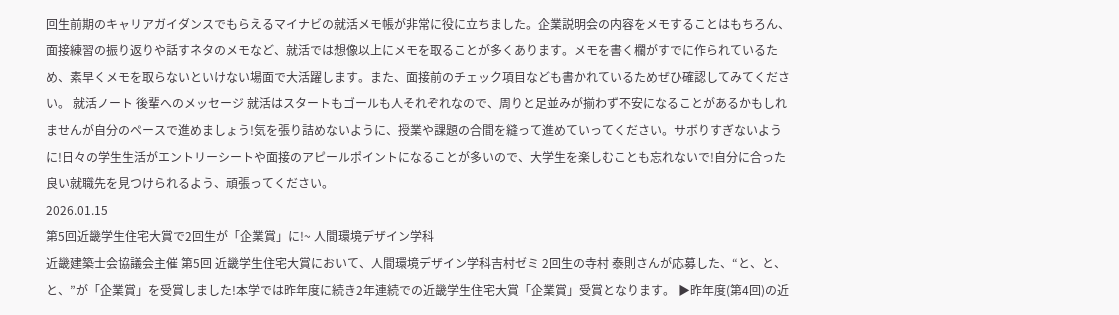回生前期のキャリアガイダンスでもらえるマイナビの就活メモ帳が非常に役に立ちました。企業説明会の内容をメモすることはもちろん、面接練習の振り返りや話すネタのメモなど、就活では想像以上にメモを取ることが多くあります。メモを書く欄がすでに作られているため、素早くメモを取らないといけない場面で大活躍します。また、面接前のチェック項目なども書かれているためぜひ確認してみてください。 就活ノート 後輩へのメッセージ 就活はスタートもゴールも人それぞれなので、周りと足並みが揃わず不安になることがあるかもしれませんが自分のペースで進めましょう!気を張り詰めないように、授業や課題の合間を縫って進めていってください。サボりすぎないように!日々の学生生活がエントリーシートや面接のアピールポイントになることが多いので、大学生を楽しむことも忘れないで!自分に合った良い就職先を見つけられるよう、頑張ってください。
2026.01.15
第5回近畿学生住宅大賞で2回生が「企業賞」に!~ 人間環境デザイン学科
近畿建築士会協議会主催 第5回 近畿学生住宅大賞において、人間環境デザイン学科吉村ゼミ 2回生の寺村 泰則さんが応募した、“と、と、と、”が「企業賞」を受賞しました!本学では昨年度に続き2年連続での近畿学生住宅大賞「企業賞」受賞となります。 ▶昨年度(第4回)の近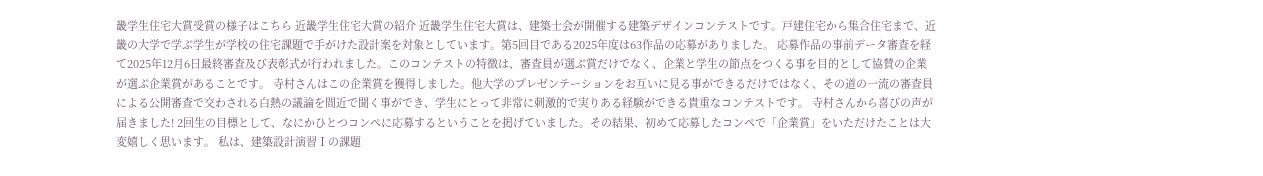畿学生住宅大賞受賞の様子はこちら 近畿学生住宅大賞の紹介 近畿学生住宅大賞は、建築士会が開催する建築デザインコンテストです。戸建住宅から集合住宅まで、近畿の大学で学ぶ学生が学校の住宅課題で手がけた設計案を対象としています。第5回目である2025年度は63作品の応募がありました。 応募作品の事前データ審査を経て2025年12月6日最終審査及び表彰式が行われました。このコンテストの特徴は、審査員が選ぶ賞だけでなく、企業と学生の節点をつくる事を目的として協賛の企業が選ぶ企業賞があることです。 寺村さんはこの企業賞を獲得しました。他大学のプレゼンテーションをお互いに見る事ができるだけではなく、その道の一流の審査員による公開審査で交わされる白熱の議論を間近で聞く事ができ、学生にとって非常に刺激的で実りある経験ができる貴重なコンテストです。 寺村さんから喜びの声が届きました! 2回生の目標として、なにかひとつコンペに応募するということを掲げていました。その結果、初めて応募したコンペで「企業賞」をいただけたことは大変嬉しく思います。 私は、建築設計演習Ⅰの課題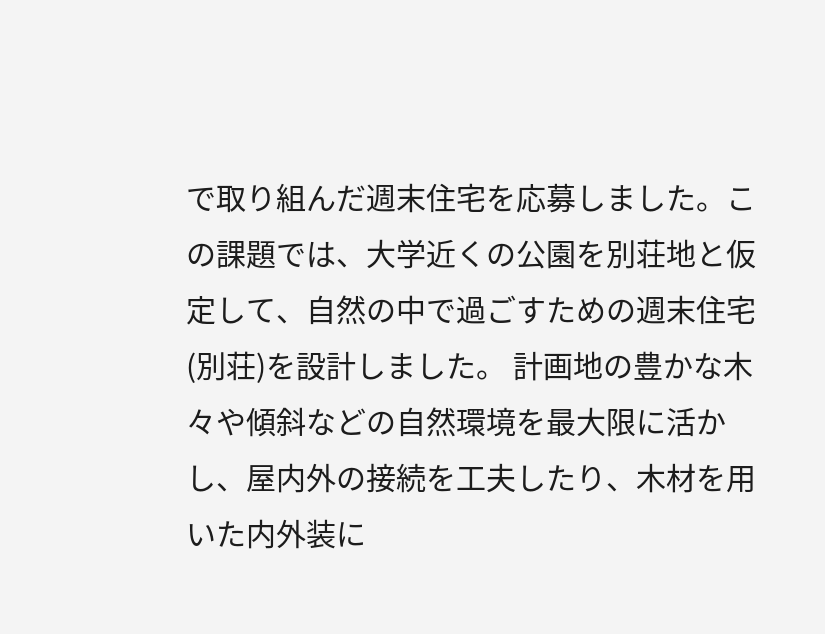で取り組んだ週末住宅を応募しました。この課題では、大学近くの公園を別荘地と仮定して、自然の中で過ごすための週末住宅(別荘)を設計しました。 計画地の豊かな木々や傾斜などの自然環境を最大限に活かし、屋内外の接続を工夫したり、木材を用いた内外装に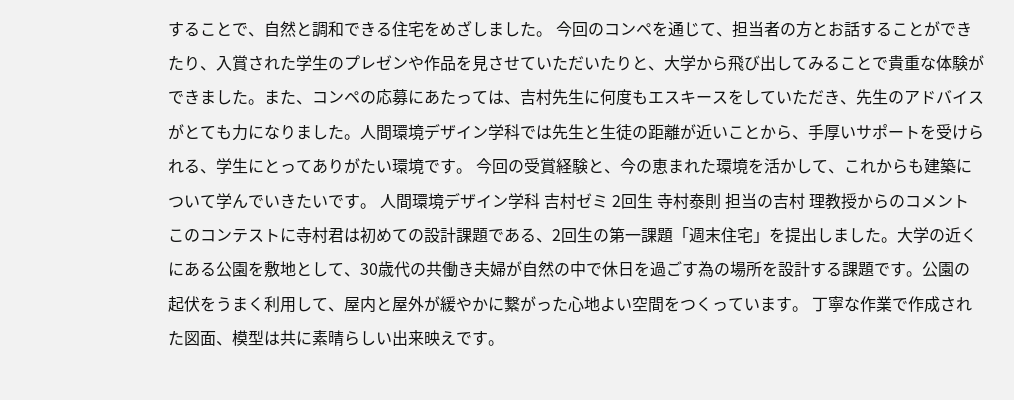することで、自然と調和できる住宅をめざしました。 今回のコンペを通じて、担当者の方とお話することができたり、入賞された学生のプレゼンや作品を見させていただいたりと、大学から飛び出してみることで貴重な体験ができました。また、コンペの応募にあたっては、吉村先生に何度もエスキースをしていただき、先生のアドバイスがとても力になりました。人間環境デザイン学科では先生と生徒の距離が近いことから、手厚いサポートを受けられる、学生にとってありがたい環境です。 今回の受賞経験と、今の恵まれた環境を活かして、これからも建築について学んでいきたいです。 人間環境デザイン学科 吉村ゼミ 2回生 寺村泰則 担当の吉村 理教授からのコメント このコンテストに寺村君は初めての設計課題である、2回生の第一課題「週末住宅」を提出しました。大学の近くにある公園を敷地として、30歳代の共働き夫婦が自然の中で休日を過ごす為の場所を設計する課題です。公園の起伏をうまく利用して、屋内と屋外が緩やかに繋がった心地よい空間をつくっています。 丁寧な作業で作成された図面、模型は共に素晴らしい出来映えです。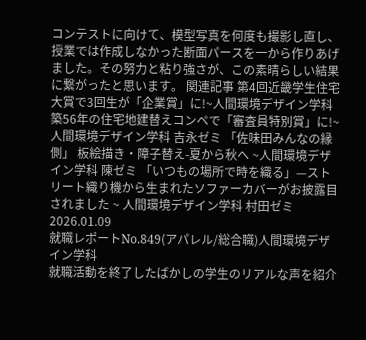コンテストに向けて、模型写真を何度も撮影し直し、授業では作成しなかった断面パースを一から作りあげました。その努力と粘り強さが、この素晴らしい結果に繋がったと思います。 関連記事 第4回近畿学生住宅大賞で3回生が「企業賞」に!~人間環境デザイン学科 築56年の住宅地建替えコンペで「審査員特別賞」に!~人間環境デザイン学科 吉永ゼミ 「佐味田みんなの縁側」 板絵描き・障子替え-夏から秋へ ~人間環境デザイン学科 陳ゼミ 「いつもの場所で時を織る」—ストリート織り機から生まれたソファーカバーがお披露目されました ~ 人間環境デザイン学科 村田ゼミ
2026.01.09
就職レポートNo.849(アパレル/総合職)人間環境デザイン学科
就職活動を終了したばかしの学生のリアルな声を紹介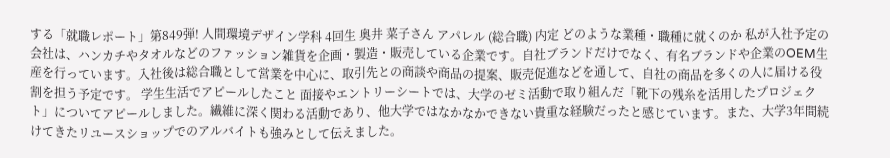する「就職レポート」第849弾! 人間環境デザイン学科 4回生 奥井 菜子さん アパレル (総合職) 内定 どのような業種・職種に就くのか 私が入社予定の会社は、ハンカチやタオルなどのファッション雑貨を企画・製造・販売している企業です。自社ブランドだけでなく、有名ブランドや企業のOEM生産を行っています。入社後は総合職として営業を中心に、取引先との商談や商品の提案、販売促進などを通して、自社の商品を多くの人に届ける役割を担う予定です。 学生生活でアピールしたこと 面接やエントリーシートでは、大学のゼミ活動で取り組んだ「靴下の残糸を活用したプロジェクト」についてアピールしました。繊維に深く関わる活動であり、他大学ではなかなかできない貴重な経験だったと感じています。また、大学3年間続けてきたリユースショップでのアルバイトも強みとして伝えました。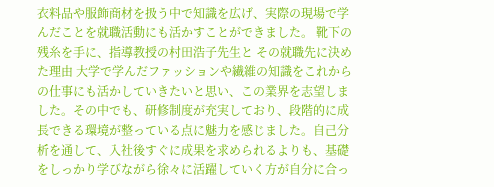衣料品や服飾商材を扱う中で知識を広げ、実際の現場で学んだことを就職活動にも活かすことができました。 靴下の残糸を手に、指導教授の村田浩子先生と その就職先に決めた理由 大学で学んだファッションや繊維の知識をこれからの仕事にも活かしていきたいと思い、この業界を志望しました。その中でも、研修制度が充実しており、段階的に成長できる環境が整っている点に魅力を感じました。自己分析を通して、入社後すぐに成果を求められるよりも、基礎をしっかり学びながら徐々に活躍していく方が自分に合っ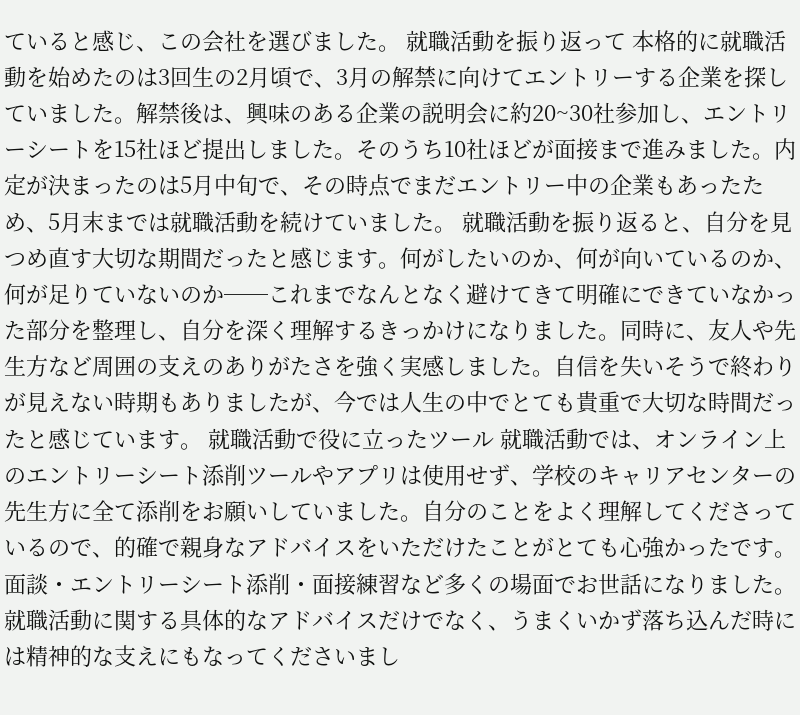ていると感じ、この会社を選びました。 就職活動を振り返って 本格的に就職活動を始めたのは3回生の2月頃で、3月の解禁に向けてエントリーする企業を探していました。解禁後は、興味のある企業の説明会に約20~30社参加し、エントリーシートを15社ほど提出しました。そのうち10社ほどが面接まで進みました。内定が決まったのは5月中旬で、その時点でまだエントリー中の企業もあったため、5月末までは就職活動を続けていました。 就職活動を振り返ると、自分を見つめ直す大切な期間だったと感じます。何がしたいのか、何が向いているのか、何が足りていないのか──これまでなんとなく避けてきて明確にできていなかった部分を整理し、自分を深く理解するきっかけになりました。同時に、友人や先生方など周囲の支えのありがたさを強く実感しました。自信を失いそうで終わりが見えない時期もありましたが、今では人生の中でとても貴重で大切な時間だったと感じています。 就職活動で役に立ったツール 就職活動では、オンライン上のエントリーシート添削ツールやアプリは使用せず、学校のキャリアセンターの先生方に全て添削をお願いしていました。自分のことをよく理解してくださっているので、的確で親身なアドバイスをいただけたことがとても心強かったです。面談・エントリーシート添削・面接練習など多くの場面でお世話になりました。就職活動に関する具体的なアドバイスだけでなく、うまくいかず落ち込んだ時には精神的な支えにもなってくださいまし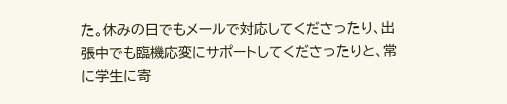た。休みの日でもメールで対応してくださったり、出張中でも臨機応変にサポートしてくださったりと、常に学生に寄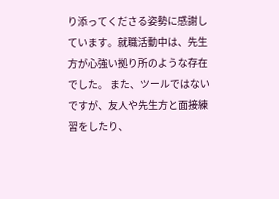り添ってくださる姿勢に感謝しています。就職活動中は、先生方が心強い拠り所のような存在でした。 また、ツールではないですが、友人や先生方と面接練習をしたり、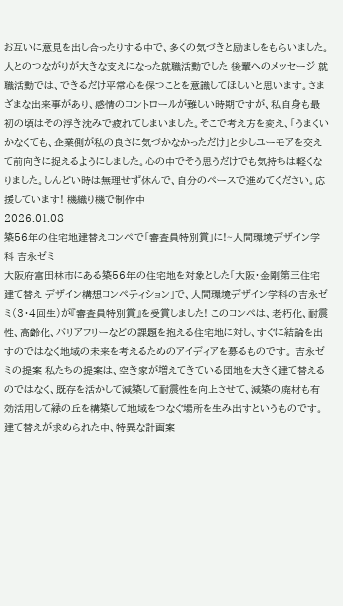お互いに意見を出し合ったりする中で、多くの気づきと励ましをもらいました。人とのつながりが大きな支えになった就職活動でした 後輩へのメッセージ 就職活動では、できるだけ平常心を保つことを意識してほしいと思います。さまざまな出来事があり、感情のコントロールが難しい時期ですが、私自身も最初の頃はその浮き沈みで疲れてしまいました。そこで考え方を変え、「うまくいかなくても、企業側が私の良さに気づかなかっただけ」と少しユーモアを交えて前向きに捉えるようにしました。心の中でそう思うだけでも気持ちは軽くなりました。しんどい時は無理せず休んで、自分のペースで進めてください。応援しています! 機織り機で制作中
2026.01.08
築56年の住宅地建替えコンペで「審査員特別賞」に!~人間環境デザイン学科 吉永ゼミ
大阪府富田林市にある築56年の住宅地を対象とした「大阪・金剛第三住宅建て替え デザイン構想コンペティション」で、人間環境デザイン学科の吉永ゼミ(3・4回生)が『審査員特別賞』を受賞しました! このコンペは、老朽化、耐震性、高齢化、バリアフリーなどの課題を抱える住宅地に対し、すぐに結論を出すのではなく地域の未来を考えるためのアイディアを募るものです。 吉永ゼミの提案 私たちの提案は、空き家が増えてきている団地を大きく建て替えるのではなく、既存を活かして減築して耐震性を向上させて、減築の廃材も有効活用して緑の丘を構築して地域をつなぐ場所を生み出すというものです。 建て替えが求められた中、特異な計画案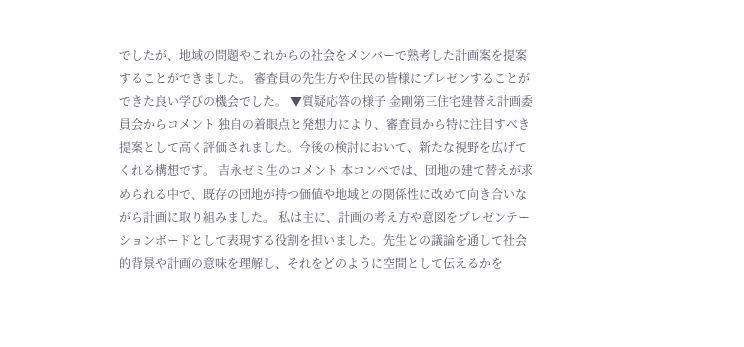でしたが、地域の問題やこれからの社会をメンバーで熟考した計画案を提案することができました。 審査員の先生方や住民の皆様にプレゼンすることができた良い学びの機会でした。 ▼質疑応答の様子 金剛第三住宅建替え計画委員会からコメント 独自の着眼点と発想力により、審査員から特に注目すべき提案として高く評価されました。今後の検討において、新たな視野を広げてくれる構想です。 吉永ゼミ生のコメント 本コンペでは、団地の建て替えが求められる中で、既存の団地が持つ価値や地域との関係性に改めて向き合いながら計画に取り組みました。 私は主に、計画の考え方や意図をプレゼンテーションボードとして表現する役割を担いました。先生との議論を通して社会的背景や計画の意味を理解し、それをどのように空間として伝えるかを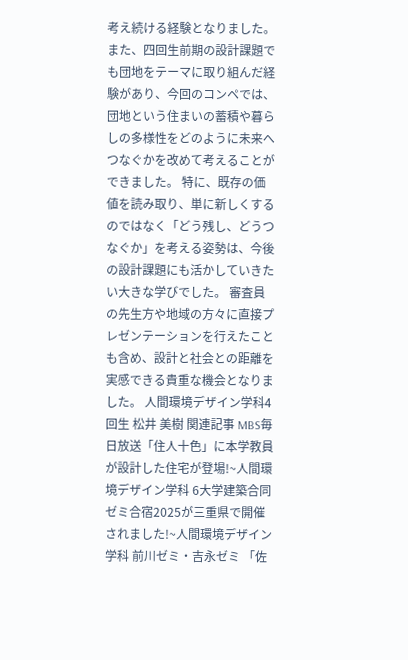考え続ける経験となりました。また、四回生前期の設計課題でも団地をテーマに取り組んだ経験があり、今回のコンペでは、団地という住まいの蓄積や暮らしの多様性をどのように未来へつなぐかを改めて考えることができました。 特に、既存の価値を読み取り、単に新しくするのではなく「どう残し、どうつなぐか」を考える姿勢は、今後の設計課題にも活かしていきたい大きな学びでした。 審査員の先生方や地域の方々に直接プレゼンテーションを行えたことも含め、設計と社会との距離を実感できる貴重な機会となりました。 人間環境デザイン学科4回生 松井 美樹 関連記事 MBS毎日放送「住人十色」に本学教員が設計した住宅が登場!~人間環境デザイン学科 6大学建築合同ゼミ合宿2025が三重県で開催されました!~人間環境デザイン学科 前川ゼミ・吉永ゼミ 「佐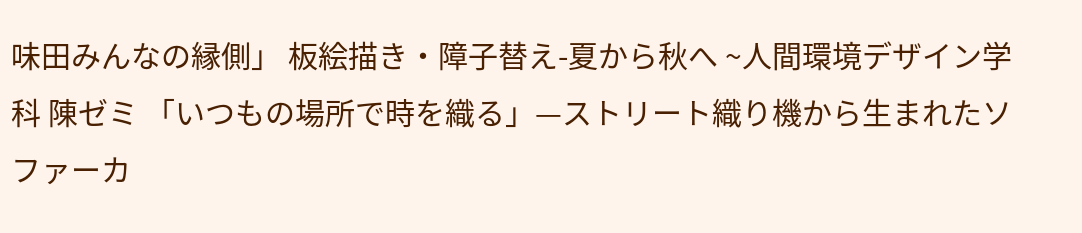味田みんなの縁側」 板絵描き・障子替え-夏から秋へ ~人間環境デザイン学科 陳ゼミ 「いつもの場所で時を織る」—ストリート織り機から生まれたソファーカ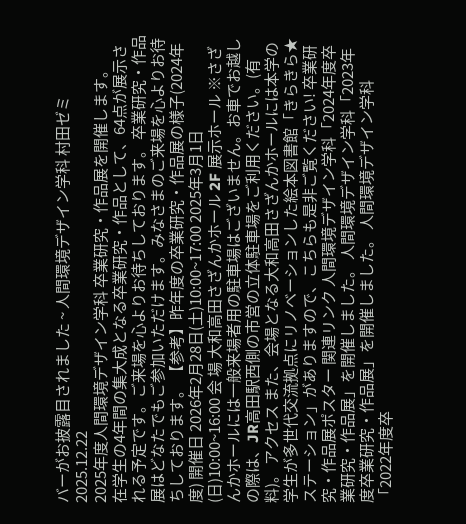バーがお披露目されました ~ 人間環境デザイン学科 村田ゼミ
2025.12.22
2025年度人間環境デザイン学科 卒業研究・作品展を開催します。
在学生の4年間の集大成となる卒業研究・作品として、64点が展示される予定です。ご来場を心よりお待ちしております。 卒業研究・作品展はどなたでもご参加いただけます。みなさまのご来場を心よりお待ちしております。 【参考】昨年度の卒業研究・作品展の様子(2024年度) 開催日 2026年2月28日(土)10:00~17:00 2025年3月1日(日)10:00~16:00 会 場 大和高田さざんかホール 2F 展示ホール ※さざんかホールには一般来場者用の駐車場はございません。お車でお越しの際は、JR高田駅西側の市営の立体駐車場をご利用ください。(有料)。 アクセス また、会場となる大和高田さざんかホールには本学の学生が多世代交流拠点にリノベーションした絵本図書館「きらきら★ステーション」がありますので、こちらも是非ご覧ください! 卒業研究・作品展ポスター 関連リンク 人間環境デザイン学科「2024年度卒業研究・作品展」を開催しました。 人間環境デザイン学科「2023年度卒業研究・作品展」を開催しました。 人間環境デザイン学科「2022年度卒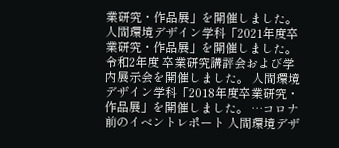業研究・作品展」を開催しました。 人間環境デザイン学科「2021年度卒業研究・作品展」を開催しました。 令和2年度 卒業研究講評会および学内展示会を開催しました。 人間環境デザイン学科「2018年度卒業研究・作品展」を開催しました。 …コロナ前のイベントレポート 人間環境デザ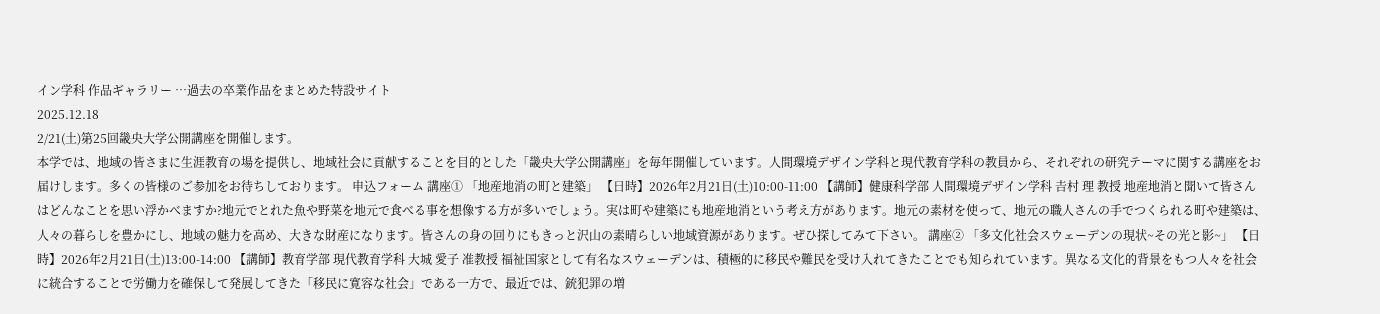イン学科 作品ギャラリー …過去の卒業作品をまとめた特設サイト
2025.12.18
2/21(土)第25回畿央大学公開講座を開催します。
本学では、地域の皆さまに生涯教育の場を提供し、地域社会に貢献することを目的とした「畿央大学公開講座」を毎年開催しています。人間環境デザイン学科と現代教育学科の教員から、それぞれの研究テーマに関する講座をお届けします。多くの皆様のご参加をお待ちしております。 申込フォーム 講座① 「地産地消の町と建築」 【日時】2026年2月21日(土)10:00-11:00 【講師】健康科学部 人間環境デザイン学科 𠮷村 理 教授 地産地消と聞いて皆さんはどんなことを思い浮かべますか?地元でとれた魚や野菜を地元で食べる事を想像する方が多いでしょう。実は町や建築にも地産地消という考え方があります。地元の素材を使って、地元の職人さんの手でつくられる町や建築は、人々の暮らしを豊かにし、地域の魅力を高め、大きな財産になります。皆さんの身の回りにもきっと沢山の素晴らしい地域資源があります。ぜひ探してみて下さい。 講座② 「多文化社会スウェーデンの現状~その光と影~」 【日時】2026年2月21日(土)13:00-14:00 【講師】教育学部 現代教育学科 大城 愛子 准教授 福祉国家として有名なスウェーデンは、積極的に移民や難民を受け入れてきたことでも知られています。異なる文化的背景をもつ人々を社会に統合することで労働力を確保して発展してきた「移民に寛容な社会」である一方で、最近では、銃犯罪の増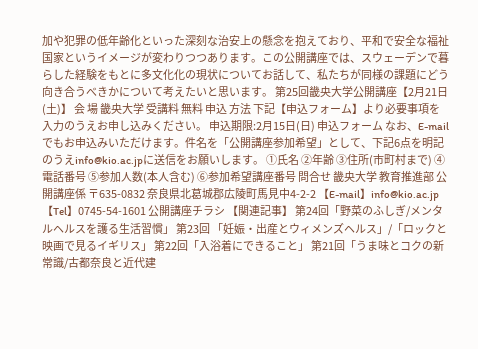加や犯罪の低年齢化といった深刻な治安上の懸念を抱えており、平和で安全な福祉国家というイメージが変わりつつあります。この公開講座では、スウェーデンで暮らした経験をもとに多文化化の現状についてお話して、私たちが同様の課題にどう向き合うべきかについて考えたいと思います。 第25回畿央大学公開講座【2月21日(土)】 会 場 畿央大学 受講料 無料 申込 方法 下記【申込フォーム】より必要事項を入力のうえお申し込みください。 申込期限:2月15日(日) 申込フォーム なお、E-mailでもお申込みいただけます。件名を「公開講座参加希望」として、下記6点を明記のうえinfo@kio.ac.jpに送信をお願いします。 ①氏名 ②年齢 ③住所(市町村まで) ④電話番号 ⑤参加人数(本人含む) ⑥参加希望講座番号 問合せ 畿央大学 教育推進部 公開講座係 〒635-0832 奈良県北葛城郡広陵町馬見中4-2-2 【E-mail】info@kio.ac.jp 【Tel】0745-54-1601 公開講座チラシ 【関連記事】 第24回「野菜のふしぎ/メンタルヘルスを護る生活習慣」 第23回 「妊娠・出産とウィメンズヘルス」/「ロックと映画で見るイギリス」 第22回「入浴着にできること」 第21回「うま味とコクの新常識/古都奈良と近代建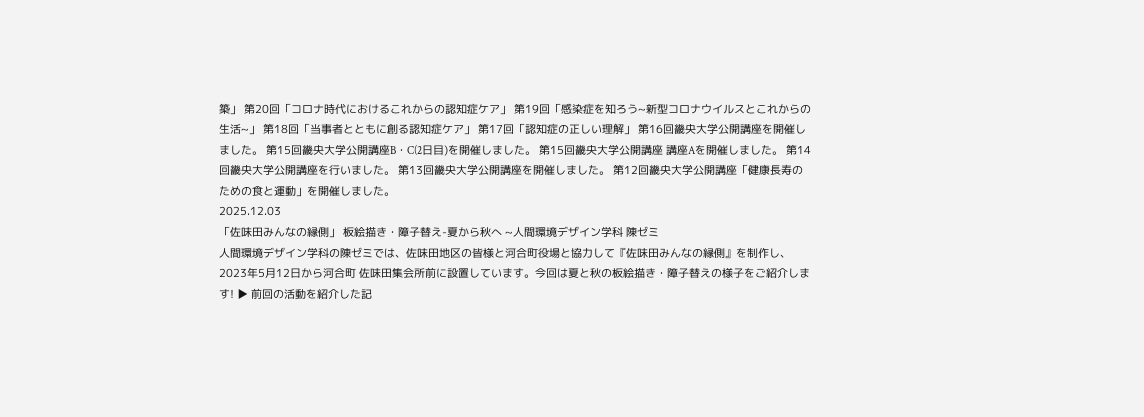築」 第20回「コロナ時代におけるこれからの認知症ケア」 第19回「感染症を知ろう~新型コロナウイルスとこれからの生活~」 第18回「当事者とともに創る認知症ケア」 第17回「認知症の正しい理解」 第16回畿央大学公開講座を開催しました。 第15回畿央大学公開講座B・C(2日目)を開催しました。 第15回畿央大学公開講座 講座Aを開催しました。 第14回畿央大学公開講座を行いました。 第13回畿央大学公開講座を開催しました。 第12回畿央大学公開講座「健康長寿のための食と運動」を開催しました。
2025.12.03
「佐味田みんなの縁側」 板絵描き・障子替え-夏から秋へ ~人間環境デザイン学科 陳ゼミ
人間環境デザイン学科の陳ゼミでは、佐味田地区の皆様と河合町役場と協力して『佐味田みんなの縁側』を制作し、2023年5月12日から河合町 佐味田集会所前に設置しています。今回は夏と秋の板絵描き・障子替えの様子をご紹介します! ▶ 前回の活動を紹介した記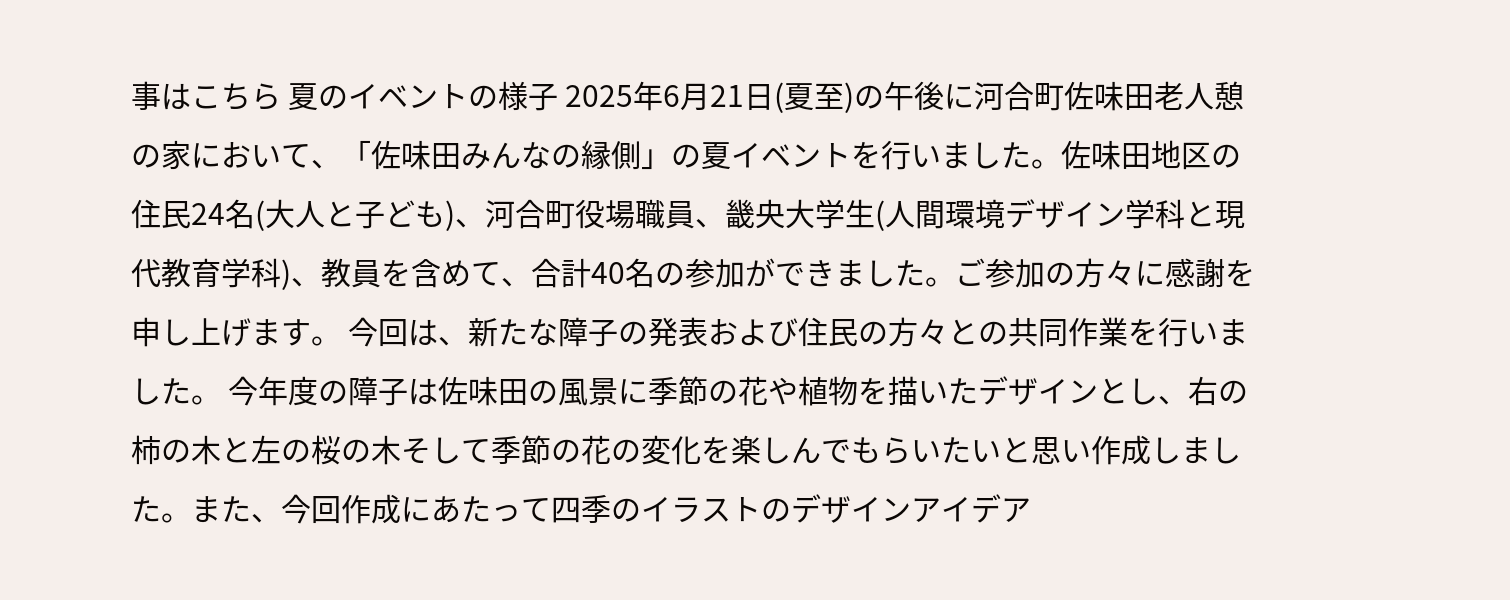事はこちら 夏のイベントの様子 2025年6月21日(夏至)の午後に河合町佐味田老人憩の家において、「佐味田みんなの縁側」の夏イベントを行いました。佐味田地区の住民24名(大人と子ども)、河合町役場職員、畿央大学生(人間環境デザイン学科と現代教育学科)、教員を含めて、合計40名の参加ができました。ご参加の方々に感謝を申し上げます。 今回は、新たな障子の発表および住民の方々との共同作業を行いました。 今年度の障子は佐味田の風景に季節の花や植物を描いたデザインとし、右の柿の木と左の桜の木そして季節の花の変化を楽しんでもらいたいと思い作成しました。また、今回作成にあたって四季のイラストのデザインアイデア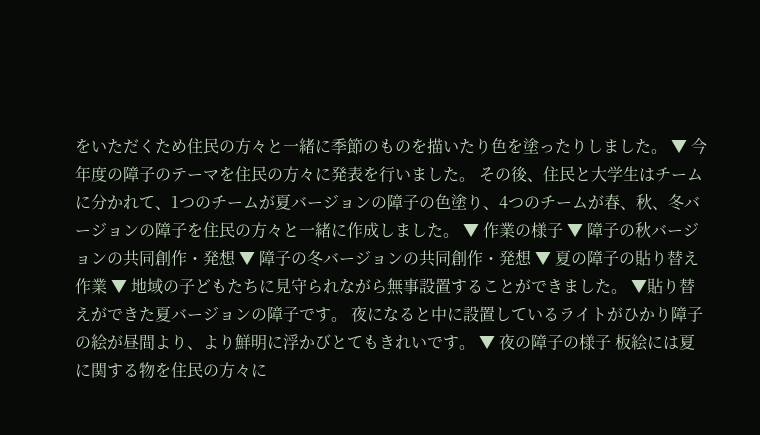をいただくため住民の方々と一緒に季節のものを描いたり色を塗ったりしました。 ▼ 今年度の障子のテーマを住民の方々に発表を行いました。 その後、住民と大学生はチームに分かれて、1つのチームが夏バージョンの障子の色塗り、4つのチームが春、秋、冬バージョンの障子を住民の方々と一緒に作成しました。 ▼ 作業の様子 ▼ 障子の秋バージョンの共同創作・発想 ▼ 障子の冬バージョンの共同創作・発想 ▼ 夏の障子の貼り替え作業 ▼ 地域の子どもたちに見守られながら無事設置することができました。 ▼貼り替えができた夏バージョンの障子です。 夜になると中に設置しているライトがひかり障子の絵が昼間より、より鮮明に浮かびとてもきれいです。 ▼ 夜の障子の様子 板絵には夏に関する物を住民の方々に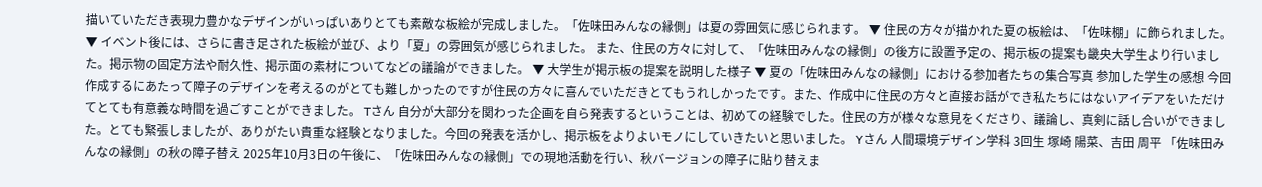描いていただき表現力豊かなデザインがいっぱいありとても素敵な板絵が完成しました。「佐味田みんなの縁側」は夏の雰囲気に感じられます。 ▼ 住民の方々が描かれた夏の板絵は、「佐味棚」に飾られました。 ▼ イベント後には、さらに書き足された板絵が並び、より「夏」の雰囲気が感じられました。 また、住民の方々に対して、「佐味田みんなの縁側」の後方に設置予定の、掲示板の提案も畿央大学生より行いました。掲示物の固定方法や耐久性、掲示面の素材についてなどの議論ができました。 ▼ 大学生が掲示板の提案を説明した様子 ▼ 夏の「佐味田みんなの縁側」における参加者たちの集合写真 参加した学生の感想 今回作成するにあたって障子のデザインを考えるのがとても難しかったのですが住民の方々に喜んでいただきとてもうれしかったです。また、作成中に住民の方々と直接お話ができ私たちにはないアイデアをいただけてとても有意義な時間を過ごすことができました。 Tさん 自分が大部分を関わった企画を自ら発表するということは、初めての経験でした。住民の方が様々な意見をくださり、議論し、真剣に話し合いができました。とても緊張しましたが、ありがたい貴重な経験となりました。今回の発表を活かし、掲示板をよりよいモノにしていきたいと思いました。 Yさん 人間環境デザイン学科 3回生 塚崎 陽菜、吉田 周平 「佐味田みんなの縁側」の秋の障子替え 2025年10月3日の午後に、「佐味田みんなの縁側」での現地活動を行い、秋バージョンの障子に貼り替えま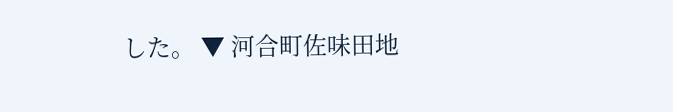した。 ▼ 河合町佐味田地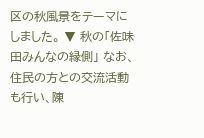区の秋風景をテーマにしました。 ▼ 秋の「佐味田みんなの縁側」 なお、住民の方との交流活動も行い、陳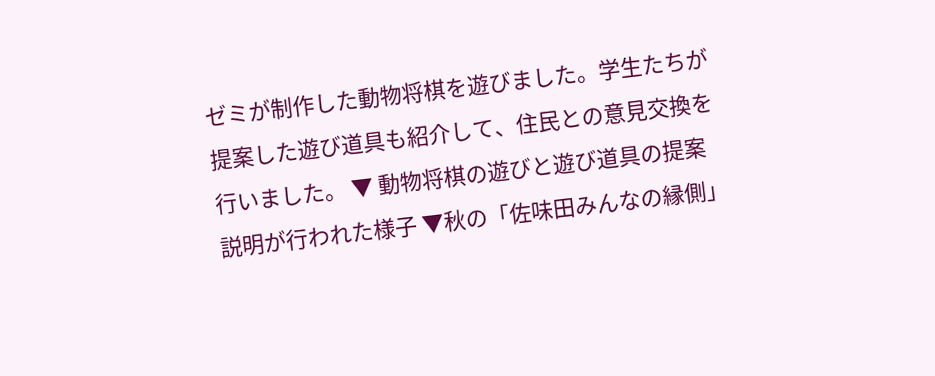ゼミが制作した動物将棋を遊びました。学生たちが提案した遊び道具も紹介して、住民との意見交換を行いました。 ▼ 動物将棋の遊びと遊び道具の提案説明が行われた様子 ▼秋の「佐味田みんなの縁側」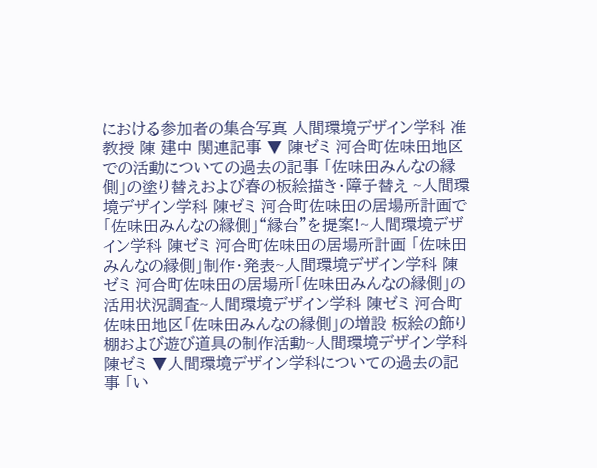における参加者の集合写真 人間環境デザイン学科 准教授 陳 建中 関連記事 ▼ 陳ゼミ 河合町佐味田地区での活動についての過去の記事 「佐味田みんなの縁側」の塗り替えおよび春の板絵描き・障子替え ~人間環境デザイン学科 陳ゼミ 河合町佐味田の居場所計画で「佐味田みんなの縁側」“縁台”を提案!~人間環境デザイン学科 陳ゼミ 河合町佐味田の居場所計画 「佐味田みんなの縁側」制作・発表~人間環境デザイン学科 陳ゼミ 河合町佐味田の居場所「佐味田みんなの縁側」の活用状況調査~人間環境デザイン学科 陳ゼミ 河合町佐味田地区「佐味田みんなの縁側」の増設 板絵の飾り棚および遊び道具の制作活動~人間環境デザイン学科 陳ゼミ ▼人間環境デザイン学科についての過去の記事 「い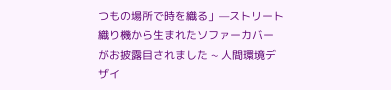つもの場所で時を織る」—ストリート織り機から生まれたソファーカバーがお披露目されました ~ 人間環境デザイ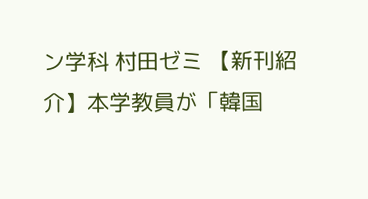ン学科 村田ゼミ 【新刊紹介】本学教員が「韓国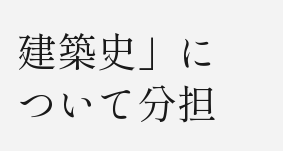建築史」について分担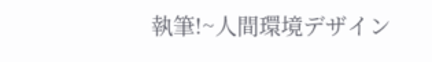執筆!~人間環境デザイン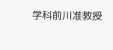学科前川准教授